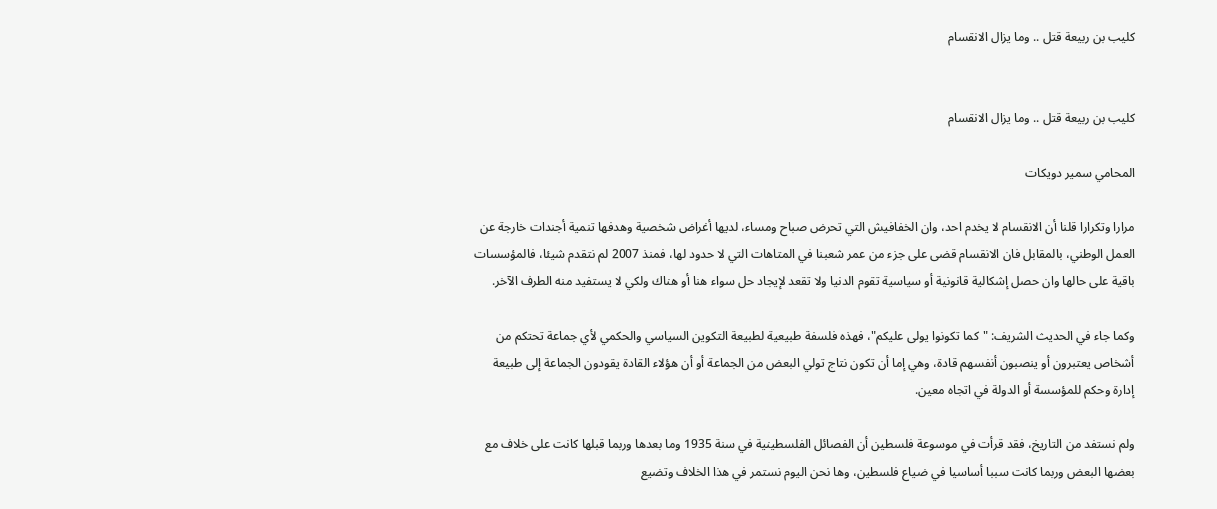كليب بن ربيعة قتل .. وما يزال الانقسام


كليب بن ربيعة قتل .. وما يزال الانقسام

المحامي سمير دويكات

مرارا وتكرارا قلنا أن الانقسام لا يخدم احد، وان الخفافيش التي تحرض صباح ومساء، لديها أغراض شخصية وهدفها تنمية أجندات خارجة عن العمل الوطني، بالمقابل فان الانقسام قضى على جزء من عمر شعبنا في المتاهات التي لا حدود لها، فمنذ 2007 لم نتقدم شيئا، فالمؤسسات باقية على حالها وان حصل إشكالية قانونية أو سياسية تقوم الدنيا ولا تقعد لإيجاد حل سواء هنا أو هناك ولكي لا يستفيد منه الطرف الآخر.

وكما جاء في الحديث الشريف: "كما تكونوا يولى عليكم"، فهذه فلسفة طبيعية لطبيعة التكوين السياسي والحكمي لأي جماعة تحتكم من أشخاص يعتبرون أو ينصبون أنفسهم قادة، وهي إما أن تكون نتاج تولي البعض من الجماعة أو أن هؤلاء القادة يقودون الجماعة إلى طبيعة إدارة وحكم للمؤسسة أو الدولة في اتجاه معين.

ولم نستفد من التاريخ، فقد قرأت في موسوعة فلسطين أن الفصائل الفلسطينية في سنة 1935 وما بعدها وربما قبلها كانت على خلاف مع بعضها البعض وربما كانت سببا أساسيا في ضياع فلسطين، وها نحن اليوم نستمر في هذا الخلاف وتضيع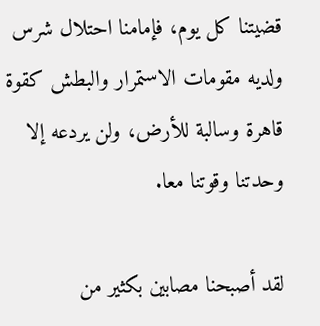قضيتنا كل يوم، فإمامنا احتلال شرس ولديه مقومات الاستمرار والبطش كقوة قاهرة وسالبة للأرض، ولن يردعه إلا وحدتنا وقوتنا معا.

لقد أصبحنا مصابين بكثير من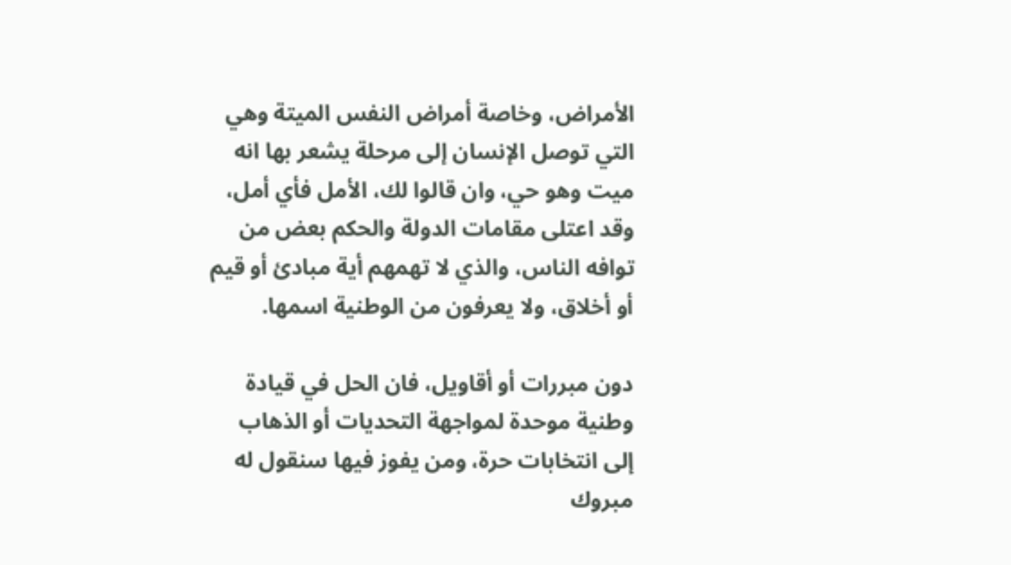الأمراض، وخاصة أمراض النفس الميتة وهي التي توصل الإنسان إلى مرحلة يشعر بها انه ميت وهو حي، وان قالوا لك، الأمل فأي أمل، وقد اعتلى مقامات الدولة والحكم بعض من توافه الناس، والذي لا تهمهم أية مبادئ أو قيم أو أخلاق، ولا يعرفون من الوطنية اسمها.

دون مبررات أو أقاويل، فان الحل في قيادة وطنية موحدة لمواجهة التحديات أو الذهاب إلى انتخابات حرة، ومن يفوز فيها سنقول له مبروك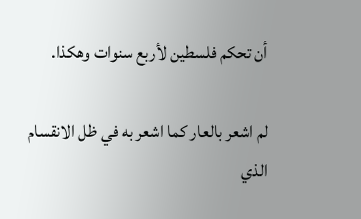أن تحكم فلسطين لأربع سنوات وهكذا.

لم اشعر بالعار كما اشعر به في ظل الانقسام الذي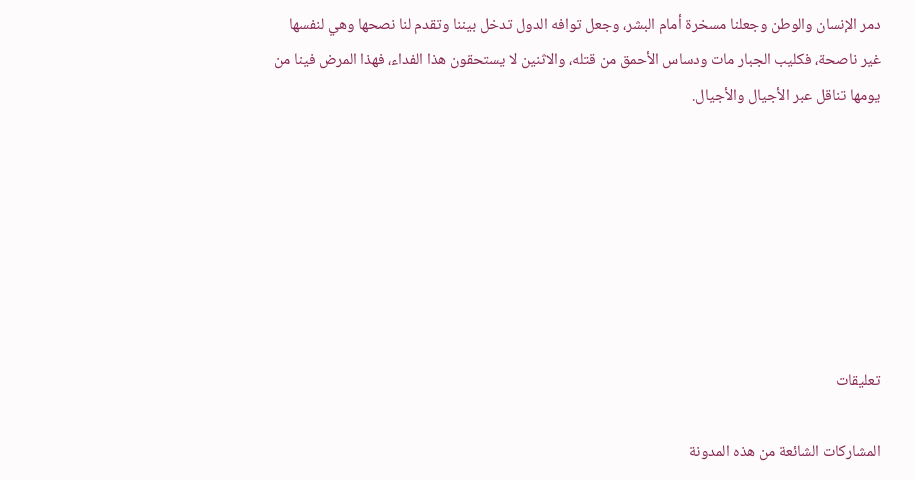دمر الإنسان والوطن وجعلنا مسخرة أمام البشر، وجعل توافه الدول تدخل بيننا وتقدم لنا نصحها وهي لنفسها غير ناصحة، فكليب الجبار مات ودساس الأحمق من قتله، والاثنين لا يستحقون هذا الفداء، فهذا المرض فينا من يومها تناقل عبر الأجيال والأجيال.







تعليقات

المشاركات الشائعة من هذه المدونة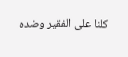كلنا على الفقير وضده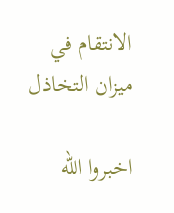الانتقام في ميزان التخاذل

اخبروا الله